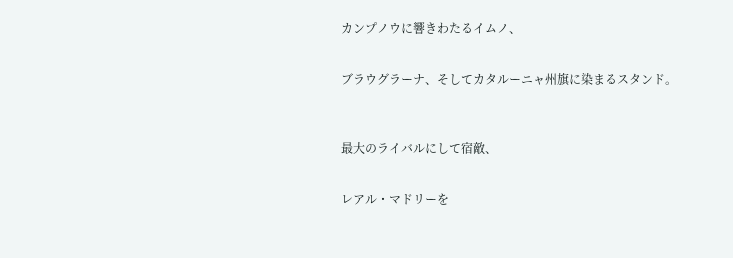カンプノウに響きわたるイムノ、


ブラウグラーナ、そしてカタルーニャ州旗に染まるスタンド。



最大のライバルにして宿敵、


レアル・マドリーを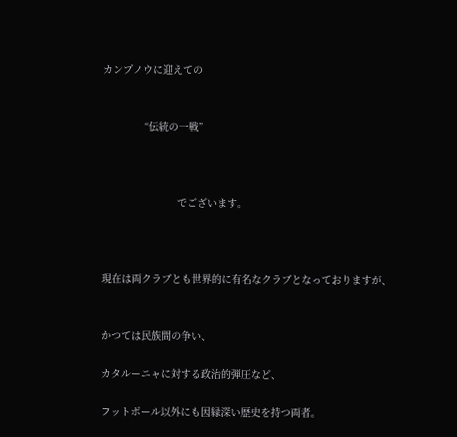カンプノウに迎えての


              “伝統の一戦”



                         でございます。



現在は両クラブとも世界的に有名なクラブとなっておりますが、


かつては民族間の争い、

カタルーニャに対する政治的弾圧など、

フットボール以外にも因縁深い歴史を持つ両者。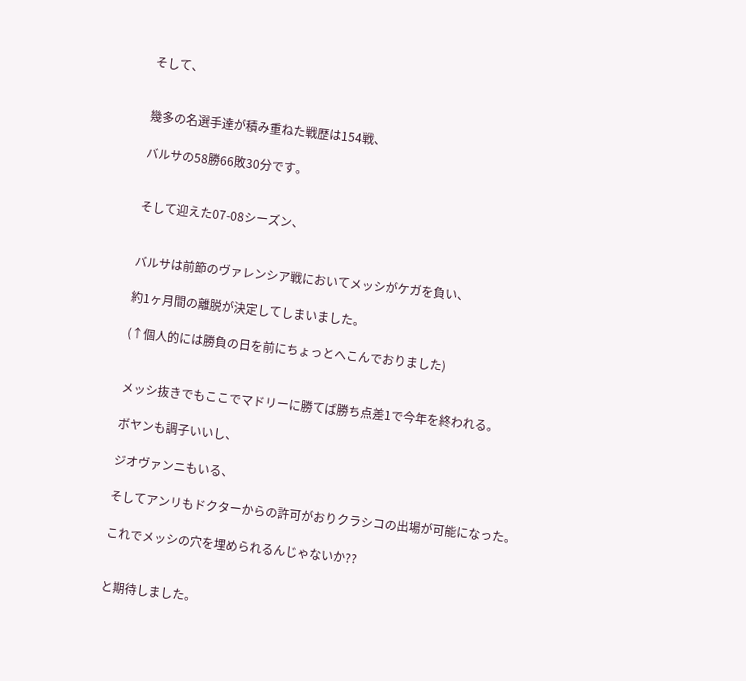そして、


幾多の名選手達が積み重ねた戦歴は154戦、

バルサの58勝66敗30分です。


そして迎えた07-08シーズン、


バルサは前節のヴァレンシア戦においてメッシがケガを負い、

約1ヶ月間の離脱が決定してしまいました。

(↑個人的には勝負の日を前にちょっとへこんでおりました)


メッシ抜きでもここでマドリーに勝てば勝ち点差1で今年を終われる。

ボヤンも調子いいし、

ジオヴァンニもいる、

そしてアンリもドクターからの許可がおりクラシコの出場が可能になった。

これでメッシの穴を埋められるんじゃないか??


と期待しました。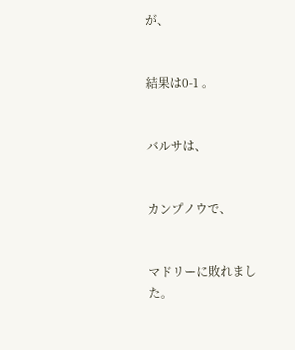が、


結果は0-1 。


バルサは、


カンプノウで、


マドリーに敗れました。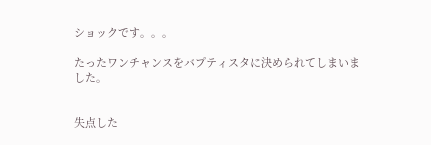ショックです。。。

たったワンチャンスをバプティスタに決められてしまいました。


失点した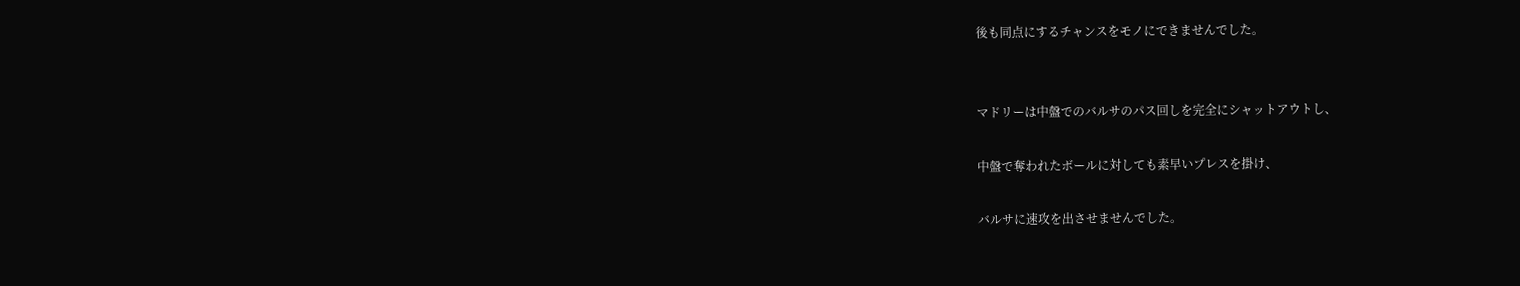後も同点にするチャンスをモノにできませんでした。


マドリーは中盤でのバルサのパス回しを完全にシャットアウトし、

中盤で奪われたボールに対しても素早いプレスを掛け、

バルサに速攻を出させませんでした。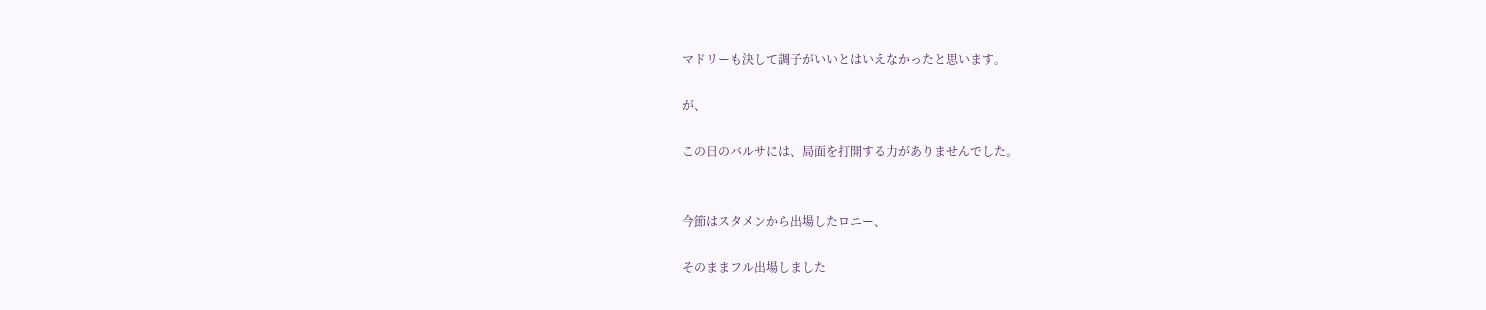マドリーも決して調子がいいとはいえなかったと思います。

が、

この日のバルサには、局面を打開する力がありませんでした。


今節はスタメンから出場したロニー、

そのままフル出場しました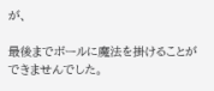が、

最後までボールに魔法を掛けることができませんでした。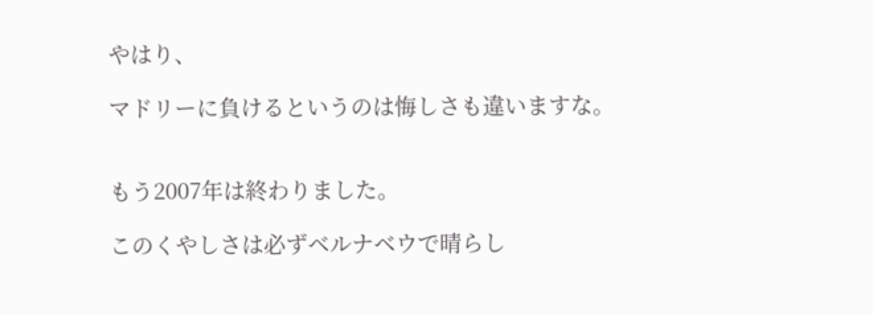やはり、

マドリーに負けるというのは悔しさも違いますな。


もう2007年は終わりました。

このくやしさは必ずベルナベウで晴らし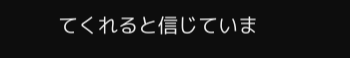てくれると信じていま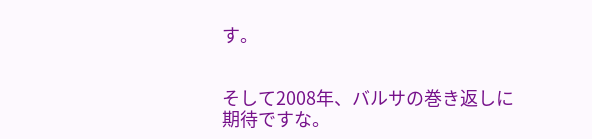す。


そして2008年、バルサの巻き返しに期待ですな。